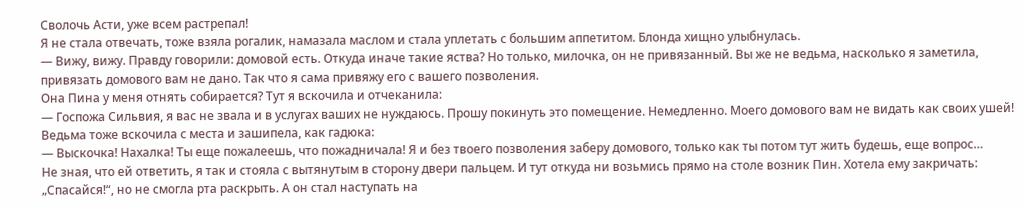Сволочь Асти, уже всем растрепал!
Я не стала отвечать, тоже взяла рогалик, намазала маслом и стала уплетать с большим аппетитом. Блонда хищно улыбнулась.
— Вижу, вижу. Правду говорили: домовой есть. Откуда иначе такие яства? Но только, милочка, он не привязанный. Вы же не ведьма, насколько я заметила, привязать домового вам не дано. Так что я сама привяжу его с вашего позволения.
Она Пина у меня отнять собирается? Тут я вскочила и отчеканила:
— Госпожа Сильвия, я вас не звала и в услугах ваших не нуждаюсь. Прошу покинуть это помещение. Немедленно. Моего домового вам не видать как своих ушей!
Ведьма тоже вскочила с места и зашипела, как гадюка:
— Выскочка! Нахалка! Ты еще пожалеешь, что пожадничала! Я и без твоего позволения заберу домового, только как ты потом тут жить будешь, еще вопрос…
Не зная, что ей ответить, я так и стояла с вытянутым в сторону двери пальцем. И тут откуда ни возьмись прямо на столе возник Пин. Хотела ему закричать: „Спасайся!“, но не смогла рта раскрыть. А он стал наступать на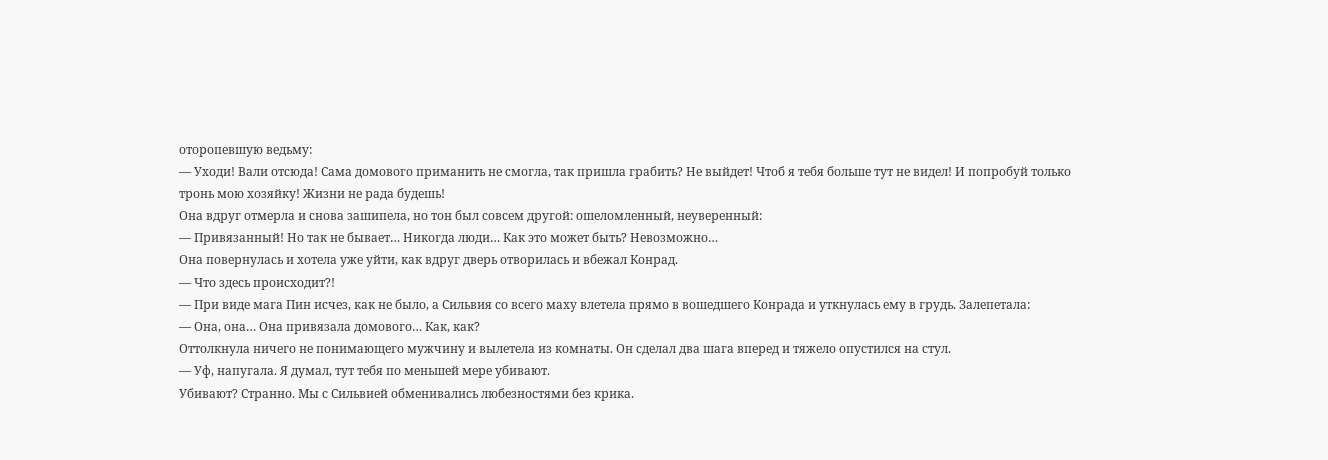оторопевшую ведьму:
— Уходи! Вали отсюда! Сама домового приманить не смогла, так пришла грабить? Не выйдет! Чтоб я тебя больше тут не видел! И попробуй только тронь мою хозяйку! Жизни не рада будешь!
Она вдруг отмерла и снова зашипела, но тон был совсем другой: ошеломленный, неуверенный:
— Привязанный! Но так не бывает… Никогда люди… Как это может быть? Невозможно…
Она повернулась и хотела уже уйти, как вдруг дверь отворилась и вбежал Конрад.
— Что здесь происходит?!
— При виде мага Пин исчез, как не было, а Сильвия со всего маху влетела прямо в вошедшего Конрада и уткнулась ему в грудь. Залепетала:
— Она, она… Она привязала домового… Как, как?
Оттолкнула ничего не понимающего мужчину и вылетела из комнаты. Он сделал два шага вперед и тяжело опустился на стул.
— Уф, напугала. Я думал, тут тебя по меньшей мере убивают.
Убивают? Странно. Мы с Сильвией обменивались любезностями без крика.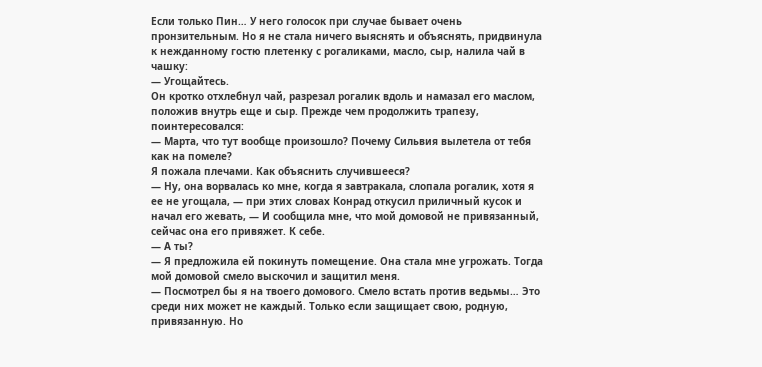Если только Пин… У него голосок при случае бывает очень пронзительным. Но я не стала ничего выяснять и объяснять, придвинула к нежданному гостю плетенку с рогаликами, масло, сыр, налила чай в чашку:
— Угощайтесь.
Он кротко отхлебнул чай, разрезал рогалик вдоль и намазал его маслом, положив внутрь еще и сыр. Прежде чем продолжить трапезу, поинтересовался:
— Марта, что тут вообще произошло? Почему Сильвия вылетела от тебя как на помеле?
Я пожала плечами. Как объяснить случившееся?
— Ну, она ворвалась ко мне, когда я завтракала, слопала рогалик, хотя я ее не угощала, — при этих словах Конрад откусил приличный кусок и начал его жевать, — И сообщила мне, что мой домовой не привязанный, сейчас она его привяжет. К себе.
— А ты?
— Я предложила ей покинуть помещение. Она стала мне угрожать. Тогда мой домовой смело выскочил и защитил меня.
— Посмотрел бы я на твоего домового. Смело встать против ведьмы… Это среди них может не каждый. Только если защищает свою, родную, привязанную. Но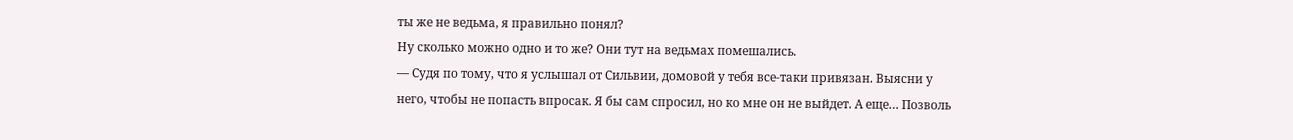ты же не ведьма, я правильно понял?
Ну сколько можно одно и то же? Они тут на ведьмах помешались.
— Судя по тому, что я услышал от Сильвии, домовой у тебя все‑таки привязан. Выясни у него, чтобы не попасть впросак. Я бы сам спросил, но ко мне он не выйдет. А еще… Позволь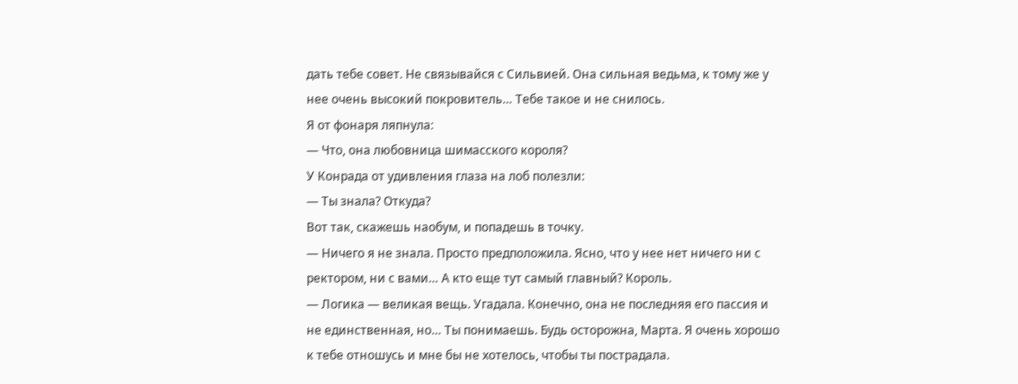дать тебе совет. Не связывайся с Сильвией. Она сильная ведьма, к тому же у нее очень высокий покровитель… Тебе такое и не снилось.
Я от фонаря ляпнула:
— Что, она любовница шимасского короля?
У Конрада от удивления глаза на лоб полезли:
— Ты знала? Откуда?
Вот так, скажешь наобум, и попадешь в точку.
— Ничего я не знала. Просто предположила. Ясно, что у нее нет ничего ни с ректором, ни с вами… А кто еще тут самый главный? Король.
— Логика — великая вещь. Угадала. Конечно, она не последняя его пассия и не единственная, но… Ты понимаешь. Будь осторожна, Марта. Я очень хорошо к тебе отношусь и мне бы не хотелось, чтобы ты пострадала.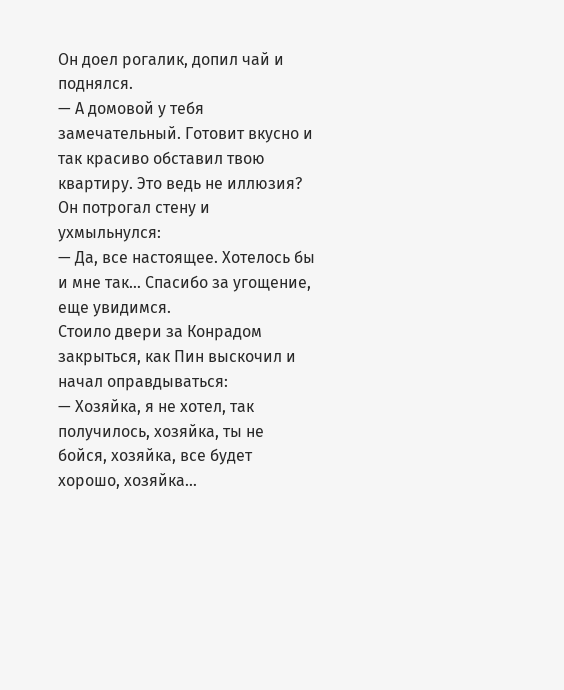Он доел рогалик, допил чай и поднялся.
— А домовой у тебя замечательный. Готовит вкусно и так красиво обставил твою квартиру. Это ведь не иллюзия?
Он потрогал стену и ухмыльнулся:
— Да, все настоящее. Хотелось бы и мне так… Спасибо за угощение, еще увидимся.
Стоило двери за Конрадом закрыться, как Пин выскочил и начал оправдываться:
— Хозяйка, я не хотел, так получилось, хозяйка, ты не бойся, хозяйка, все будет хорошо, хозяйка…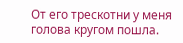От его трескотни у меня голова кругом пошла.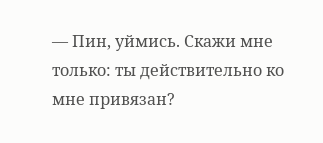— Пин, уймись. Скажи мне только: ты действительно ко мне привязан?